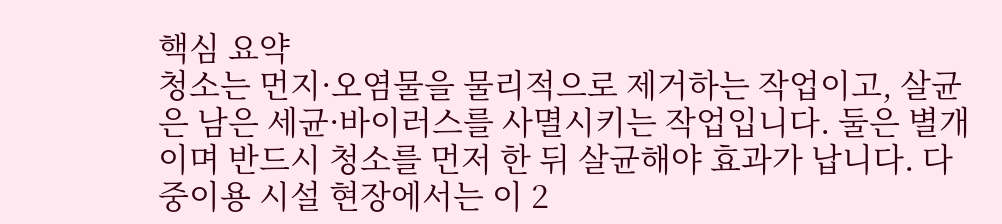핵심 요약
청소는 먼지·오염물을 물리적으로 제거하는 작업이고, 살균은 남은 세균·바이러스를 사멸시키는 작업입니다. 둘은 별개이며 반드시 청소를 먼저 한 뒤 살균해야 효과가 납니다. 다중이용 시설 현장에서는 이 2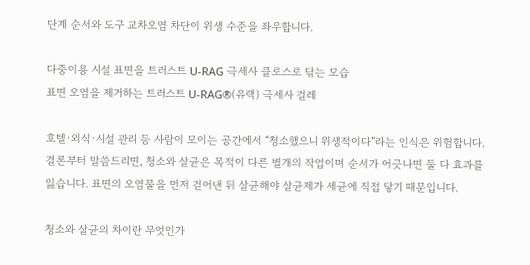단계 순서와 도구 교차오염 차단이 위생 수준을 좌우합니다.

다중이용 시설 표면을 트러스트 U-RAG 극세사 클로스로 닦는 모습
표면 오염을 제거하는 트러스트 U-RAG®(유랙) 극세사 걸레

호텔·외식·시설 관리 등 사람이 모이는 공간에서 “청소했으니 위생적이다”라는 인식은 위험합니다. 결론부터 말씀드리면, 청소와 살균은 목적이 다른 별개의 작업이며 순서가 어긋나면 둘 다 효과를 잃습니다. 표면의 오염물을 먼저 걷어낸 뒤 살균해야 살균제가 세균에 직접 닿기 때문입니다.

청소와 살균의 차이란 무엇인가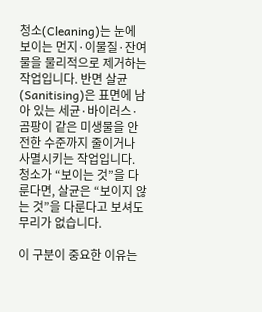청소(Cleaning)는 눈에 보이는 먼지·이물질·잔여물을 물리적으로 제거하는 작업입니다. 반면 살균(Sanitising)은 표면에 남아 있는 세균·바이러스·곰팡이 같은 미생물을 안전한 수준까지 줄이거나 사멸시키는 작업입니다. 청소가 “보이는 것”을 다룬다면, 살균은 “보이지 않는 것”을 다룬다고 보셔도 무리가 없습니다.

이 구분이 중요한 이유는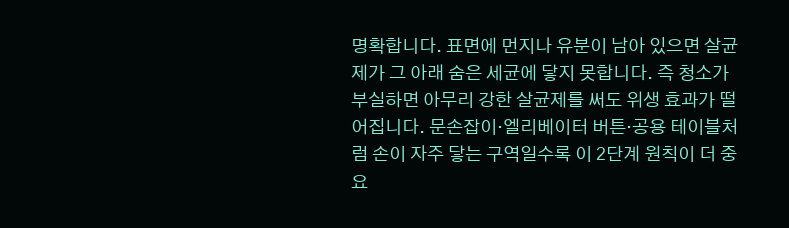명확합니다. 표면에 먼지나 유분이 남아 있으면 살균제가 그 아래 숨은 세균에 닿지 못합니다. 즉 청소가 부실하면 아무리 강한 살균제를 써도 위생 효과가 떨어집니다. 문손잡이·엘리베이터 버튼·공용 테이블처럼 손이 자주 닿는 구역일수록 이 2단계 원칙이 더 중요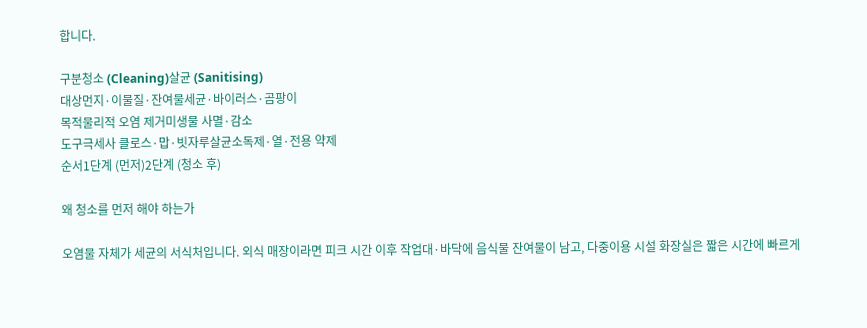합니다.

구분청소 (Cleaning)살균 (Sanitising)
대상먼지·이물질·잔여물세균·바이러스·곰팡이
목적물리적 오염 제거미생물 사멸·감소
도구극세사 클로스·맙·빗자루살균소독제·열·전용 약제
순서1단계 (먼저)2단계 (청소 후)

왜 청소를 먼저 해야 하는가

오염물 자체가 세균의 서식처입니다. 외식 매장이라면 피크 시간 이후 작업대·바닥에 음식물 잔여물이 남고, 다중이용 시설 화장실은 짧은 시간에 빠르게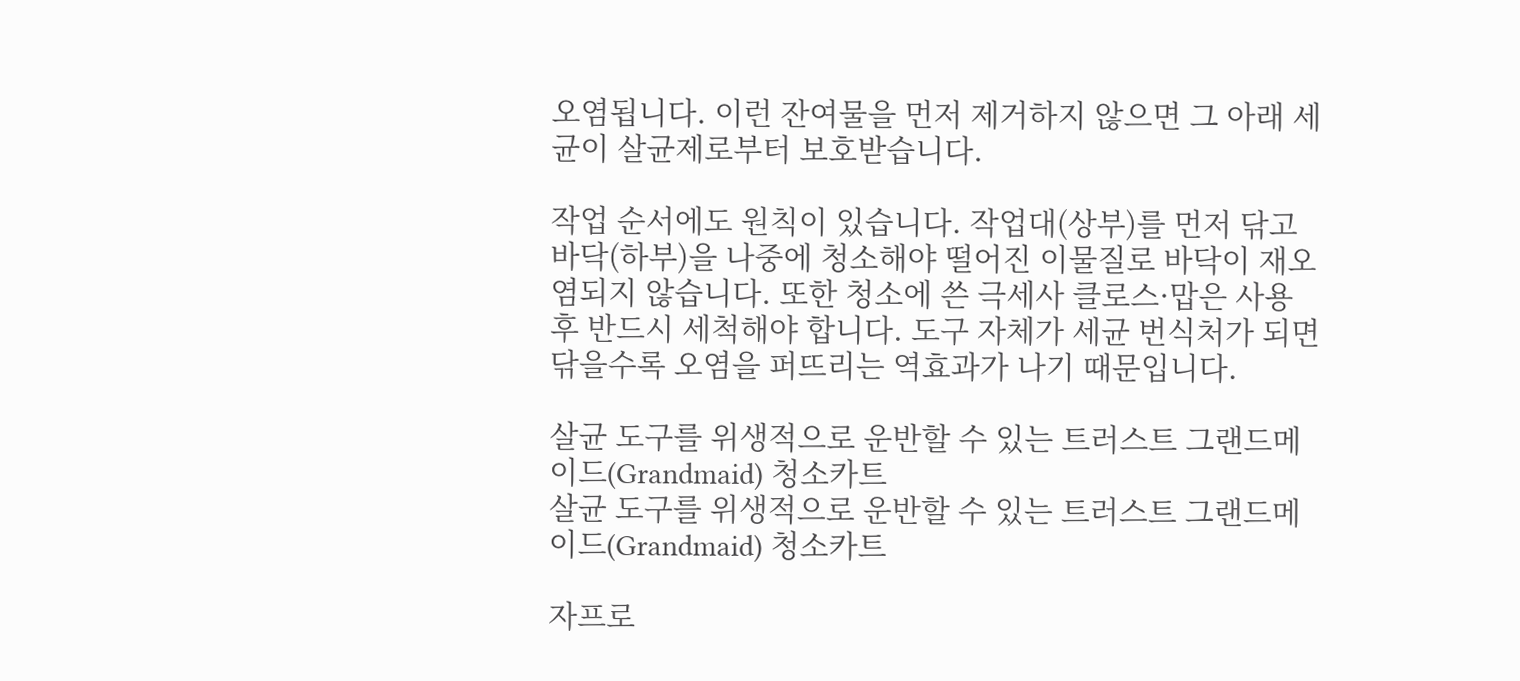오염됩니다. 이런 잔여물을 먼저 제거하지 않으면 그 아래 세균이 살균제로부터 보호받습니다.

작업 순서에도 원칙이 있습니다. 작업대(상부)를 먼저 닦고 바닥(하부)을 나중에 청소해야 떨어진 이물질로 바닥이 재오염되지 않습니다. 또한 청소에 쓴 극세사 클로스·맙은 사용 후 반드시 세척해야 합니다. 도구 자체가 세균 번식처가 되면 닦을수록 오염을 퍼뜨리는 역효과가 나기 때문입니다.

살균 도구를 위생적으로 운반할 수 있는 트러스트 그랜드메이드(Grandmaid) 청소카트
살균 도구를 위생적으로 운반할 수 있는 트러스트 그랜드메이드(Grandmaid) 청소카트

자프로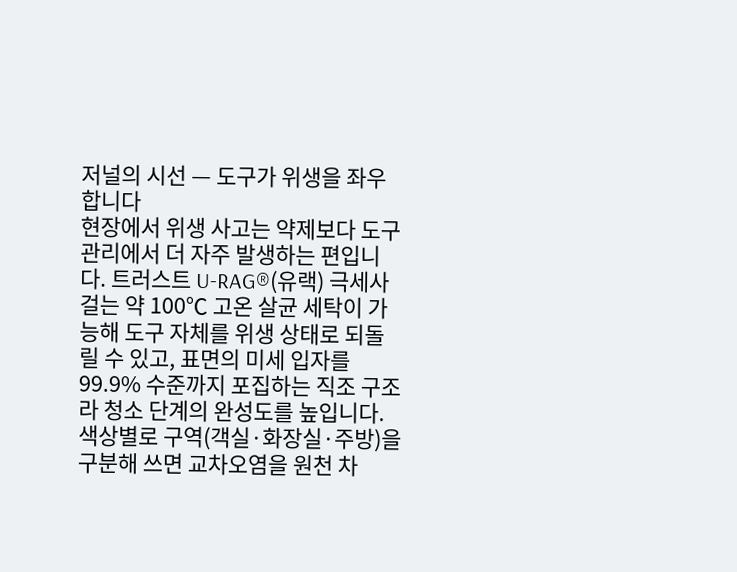저널의 시선 — 도구가 위생을 좌우합니다
현장에서 위생 사고는 약제보다 도구 관리에서 더 자주 발생하는 편입니다. 트러스트 U-RAG®(유랙) 극세사 걸는 약 100℃ 고온 살균 세탁이 가능해 도구 자체를 위생 상태로 되돌릴 수 있고, 표면의 미세 입자를 99.9% 수준까지 포집하는 직조 구조라 청소 단계의 완성도를 높입니다. 색상별로 구역(객실·화장실·주방)을 구분해 쓰면 교차오염을 원천 차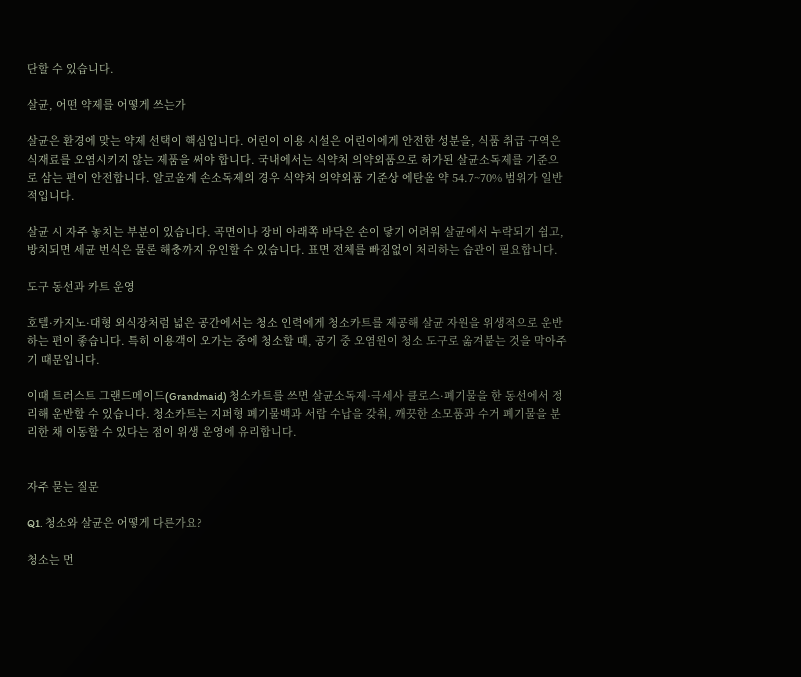단할 수 있습니다.

살균, 어떤 약제를 어떻게 쓰는가

살균은 환경에 맞는 약제 선택이 핵심입니다. 어린이 이용 시설은 어린이에게 안전한 성분을, 식품 취급 구역은 식재료를 오염시키지 않는 제품을 써야 합니다. 국내에서는 식약처 의약외품으로 허가된 살균소독제를 기준으로 삼는 편이 안전합니다. 알코올계 손소독제의 경우 식약처 의약외품 기준상 에탄올 약 54.7~70% 범위가 일반적입니다.

살균 시 자주 놓치는 부분이 있습니다. 곡면이나 장비 아래쪽 바닥은 손이 닿기 어려워 살균에서 누락되기 쉽고, 방치되면 세균 번식은 물론 해충까지 유인할 수 있습니다. 표면 전체를 빠짐없이 처리하는 습관이 필요합니다.

도구 동선과 카트 운영

호텔·카지노·대형 외식장처럼 넓은 공간에서는 청소 인력에게 청소카트를 제공해 살균 자원을 위생적으로 운반하는 편이 좋습니다. 특히 이용객이 오가는 중에 청소할 때, 공기 중 오염원이 청소 도구로 옮겨붙는 것을 막아주기 때문입니다.

이때 트러스트 그랜드메이드(Grandmaid) 청소카트를 쓰면 살균소독제·극세사 클로스·폐기물을 한 동선에서 정리해 운반할 수 있습니다. 청소카트는 지퍼형 폐기물백과 서랍 수납을 갖춰, 깨끗한 소모품과 수거 폐기물을 분리한 채 이동할 수 있다는 점이 위생 운영에 유리합니다.


자주 묻는 질문

Q1. 청소와 살균은 어떻게 다른가요?

청소는 먼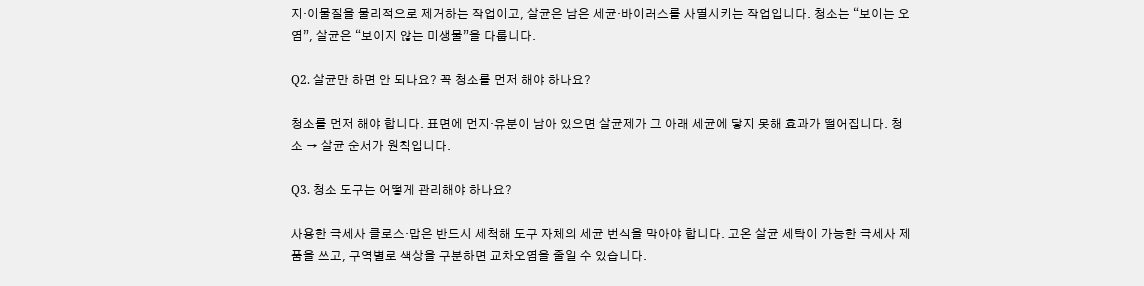지·이물질을 물리적으로 제거하는 작업이고, 살균은 남은 세균·바이러스를 사멸시키는 작업입니다. 청소는 “보이는 오염”, 살균은 “보이지 않는 미생물”을 다룹니다.

Q2. 살균만 하면 안 되나요? 꼭 청소를 먼저 해야 하나요?

청소를 먼저 해야 합니다. 표면에 먼지·유분이 남아 있으면 살균제가 그 아래 세균에 닿지 못해 효과가 떨어집니다. 청소 → 살균 순서가 원칙입니다.

Q3. 청소 도구는 어떻게 관리해야 하나요?

사용한 극세사 클로스·맙은 반드시 세척해 도구 자체의 세균 번식을 막아야 합니다. 고온 살균 세탁이 가능한 극세사 제품을 쓰고, 구역별로 색상을 구분하면 교차오염을 줄일 수 있습니다.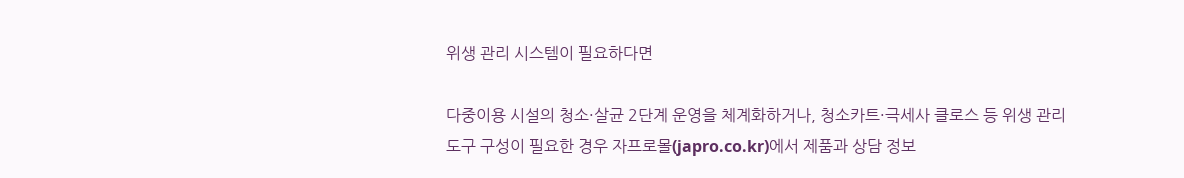위생 관리 시스템이 필요하다면

다중이용 시설의 청소·살균 2단계 운영을 체계화하거나, 청소카트·극세사 클로스 등 위생 관리 도구 구성이 필요한 경우 자프로몰(japro.co.kr)에서 제품과 상담 정보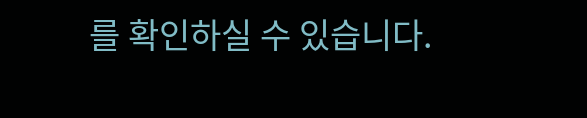를 확인하실 수 있습니다.